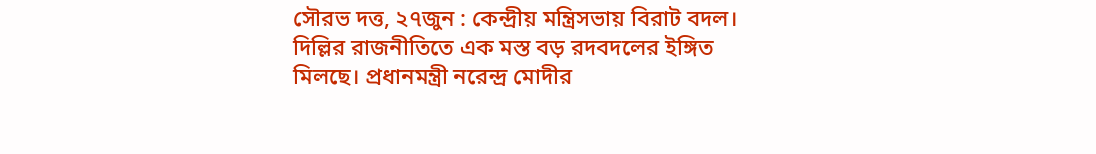সৌরভ দত্ত, ২৭জুন : কেন্দ্রীয় মন্ত্রিসভায় বিরাট বদল। দিল্লির রাজনীতিতে এক মস্ত বড় রদবদলের ইঙ্গিত মিলছে। প্রধানমন্ত্রী নরেন্দ্র মোদীর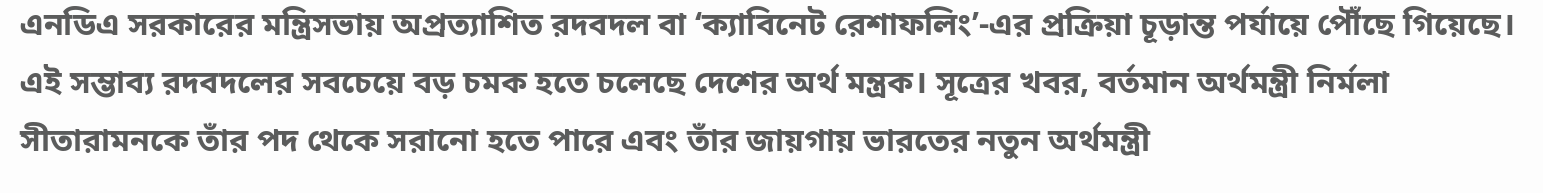এনডিএ সরকারের মন্ত্রিসভায় অপ্রত্যাশিত রদবদল বা ‘ক্যাবিনেট রেশাফলিং’-এর প্রক্রিয়া চূড়ান্ত পর্যায়ে পৌঁছে গিয়েছে। এই সম্ভাব্য রদবদলের সবচেয়ে বড় চমক হতে চলেছে দেশের অর্থ মন্ত্রক। সূত্রের খবর, বর্তমান অর্থমন্ত্রী নির্মলা সীতারামনকে তাঁর পদ থেকে সরানো হতে পারে এবং তাঁর জায়গায় ভারতের নতুন অর্থমন্ত্রী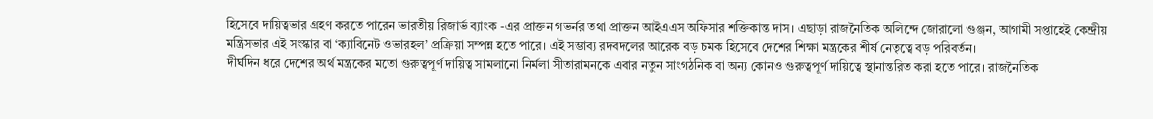হিসেবে দায়িত্বভার গ্রহণ করতে পারেন ভারতীয় রিজার্ভ ব্যাংক -এর প্রাক্তন গভর্নর তথা প্রাক্তন আইএএস অফিসার শক্তিকান্ত দাস। এছাড়া রাজনৈতিক অলিন্দে জোরালো গুঞ্জন, আগামী সপ্তাহেই কেন্দ্রীয় মন্ত্রিসভার এই সংস্কার বা ‘ক্যাবিনেট ওভারহল’ প্রক্রিয়া সম্পন্ন হতে পারে। এই সম্ভাব্য রদবদলের আরেক বড় চমক হিসেবে দেশের শিক্ষা মন্ত্রকের শীর্ষ নেতৃত্বে বড় পরিবর্তন।
দীর্ঘদিন ধরে দেশের অর্থ মন্ত্রকের মতো গুরুত্বপূর্ণ দায়িত্ব সামলানো নির্মলা সীতারামনকে এবার নতুন সাংগঠনিক বা অন্য কোনও গুরুত্বপূর্ণ দায়িত্বে স্থানান্তরিত করা হতে পারে। রাজনৈতিক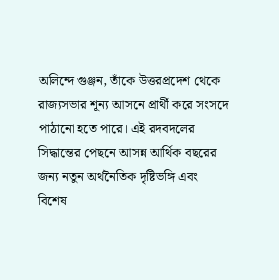অলিন্দে গুঞ্জন, তাঁকে উত্তরপ্রদেশ থেকে রাজ্যসভার শূন্য আসনে প্রার্থী করে সংসদে পাঠানো হতে পারে। এই রদবদলের সিদ্ধান্তের পেছনে আসন্ন আর্থিক বছরের জন্য নতুন অর্থনৈতিক দৃষ্টিভঙ্গি এবং বিশেষ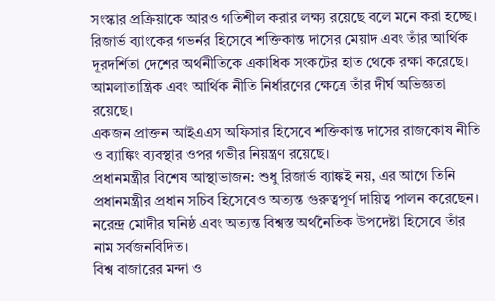সংস্কার প্রক্রিয়াকে আরও গতিশীল করার লক্ষ্য রয়েছে বলে মনে করা হচ্ছে।
রিজার্ভ ব্যাংকের গভর্নর হিসেবে শক্তিকান্ত দাসের মেয়াদ এবং তাঁর আর্থিক দূরদর্শিতা দেশের অর্থনীতিকে একাধিক সংকটের হাত থেকে রক্ষা করেছে। আমলাতান্ত্রিক এবং আর্থিক নীতি নির্ধারণের ক্ষেত্রে তাঁর দীর্ঘ অভিজ্ঞতা রয়েছে।
একজন প্রাক্তন আইএএস অফিসার হিসেবে শক্তিকান্ত দাসের রাজকোষ নীতি ও ব্যাঙ্কিং ব্যবস্থার ওপর গভীর নিয়ন্ত্রণ রয়েছে।
প্রধানমন্ত্রীর বিশেষ আস্থাভাজন: শুধু রিজার্ভ ব্যাঙ্কই নয়, এর আগে তিনি প্রধানমন্ত্রীর প্রধান সচিব হিসেবেও অত্যন্ত গুরুত্বপূর্ণ দায়িত্ব পালন করেছেন। নরেন্দ্র মোদীর ঘনিষ্ঠ এবং অত্যন্ত বিশ্বস্ত অর্থনৈতিক উপদেষ্টা হিসেবে তাঁর নাম সর্বজনবিদিত।
বিশ্ব বাজারের মন্দা ও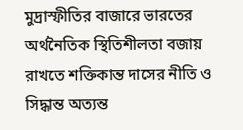মুদ্রাস্ফীতির বাজারে ভারতের অর্থনৈতিক স্থিতিশীলতা বজায় রাখতে শক্তিকান্ত দাসের নীতি ও সিদ্ধান্ত অত্যন্ত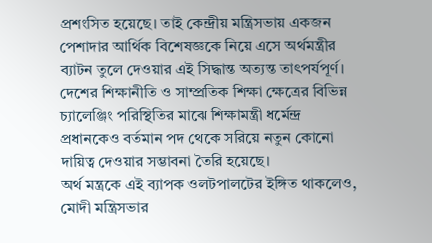প্রশংসিত হয়েছে। তাই কেন্দ্রীয় মন্ত্রিসভায় একজন পেশাদার আর্থিক বিশেষজ্ঞকে নিয়ে এসে অর্থমন্ত্রীর ব্যাটন তুলে দেওয়ার এই সিদ্ধান্ত অত্যন্ত তাৎপর্যপূর্ণ।
দেশের শিক্ষানীতি ও সাম্প্রতিক শিক্ষা ক্ষেত্রের বিভিন্ন চ্যালেঞ্জিং পরিস্থিতির মাঝে শিক্ষামন্ত্রী ধর্মেন্দ্র প্রধানকেও বর্তমান পদ থেকে সরিয়ে নতুন কোনো দায়িত্ব দেওয়ার সম্ভাবনা তৈরি হয়েছে।
অর্থ মন্ত্রকে এই ব্যাপক ওলটপালটের ইঙ্গিত থাকলেও, মোদী মন্ত্রিসভার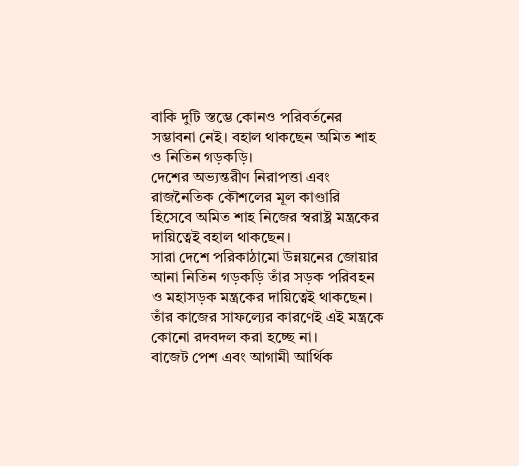বাকি দুটি স্তম্ভে কোনও পরিবর্তনের সম্ভাবনা নেই। বহাল থাকছেন অমিত শাহ ও নিতিন গড়কড়ি।
দেশের অভ্যন্তরীণ নিরাপত্তা এবং রাজনৈতিক কৌশলের মূল কাণ্ডারি হিসেবে অমিত শাহ নিজের স্বরাষ্ট্র মন্ত্রকের দায়িত্বেই বহাল থাকছেন।
সারা দেশে পরিকাঠামো উন্নয়নের জোয়ার আনা নিতিন গড়কড়ি তাঁর সড়ক পরিবহন ও মহাসড়ক মন্ত্রকের দায়িত্বেই থাকছেন। তাঁর কাজের সাফল্যের কারণেই এই মন্ত্রকে কোনো রদবদল করা হচ্ছে না।
বাজেট পেশ এবং আগামী আর্থিক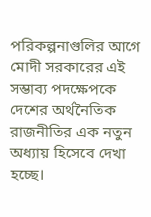পরিকল্পনাগুলির আগে মোদী সরকারের এই সম্ভাব্য পদক্ষেপকে দেশের অর্থনৈতিক রাজনীতির এক নতুন অধ্যায় হিসেবে দেখা হচ্ছে।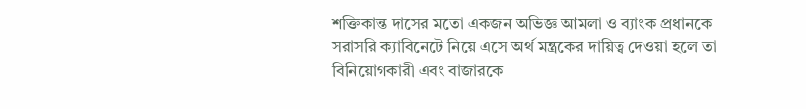শক্তিকান্ত দাসের মতো একজন অভিজ্ঞ আমলা ও ব্যাংক প্রধানকে সরাসরি ক্যাবিনেটে নিয়ে এসে অর্থ মন্ত্রকের দায়িত্ব দেওয়া হলে তা বিনিয়োগকারী এবং বাজারকে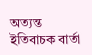অত্যন্ত ইতিবাচক বার্তা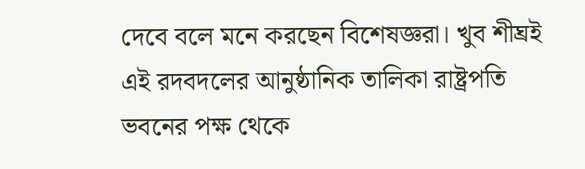দেবে বলে মনে করছেন বিশেষজ্ঞরা। খুব শীঘ্রই এই রদবদলের আনুষ্ঠানিক তালিকা রাষ্ট্রপতি ভবনের পক্ষ থেকে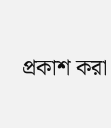প্রকাশ করা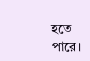হতে পারে।